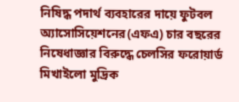নিষিদ্ধ পদার্থ ব্যবহারের দায়ে ফুটবল অ্যাসোসিয়েশনের(এফএ) চার বছরের নিষেধাজ্ঞার বিরুদ্ধে চেলসির ফরোয়ার্ড মিখাইলো মুদ্রিক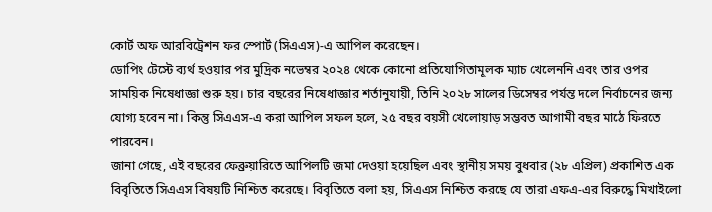কোর্ট অফ আরবিট্রেশন ফর স্পোর্ট (সিএএস)-এ আপিল করেছেন।
ডোপিং টেস্টে ব্যর্থ হওয়ার পর মুদ্রিক নভেম্বর ২০২৪ থেকে কোনো প্রতিযোগিতামূলক ম্যাচ খেলেননি এবং তার ওপর সাময়িক নিষেধাজ্ঞা শুরু হয়। চার বছরের নিষেধাজ্ঞার শর্তানুযায়ী, তিনি ২০২৮ সালের ডিসেম্বর পর্যন্ত দলে নির্বাচনের জন্য যোগ্য হবেন না। কিন্তু সিএএস-এ করা আপিল সফল হলে, ২৫ বছর বয়সী খেলোয়াড় সম্ভবত আগামী বছর মাঠে ফিরতে পারবেন।
জানা গেছে, এই বছরের ফেব্রুয়ারিতে আপিলটি জমা দেওয়া হয়েছিল এবং স্থানীয় সময় বুধবার (২৮ এপ্রিল) প্রকাশিত এক বিবৃতিতে সিএএস বিষয়টি নিশ্চিত করেছে। বিবৃতিতে বলা হয়, সিএএস নিশ্চিত করছে যে তারা এফএ-এর বিরুদ্ধে মিখাইলো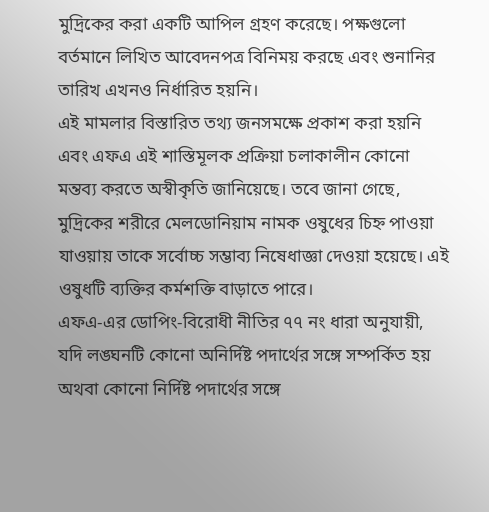মুদ্রিকের করা একটি আপিল গ্রহণ করেছে। পক্ষগুলো বর্তমানে লিখিত আবেদনপত্র বিনিময় করছে এবং শুনানির তারিখ এখনও নির্ধারিত হয়নি।
এই মামলার বিস্তারিত তথ্য জনসমক্ষে প্রকাশ করা হয়নি এবং এফএ এই শাস্তিমূলক প্রক্রিয়া চলাকালীন কোনো মন্তব্য করতে অস্বীকৃতি জানিয়েছে। তবে জানা গেছে, মুদ্রিকের শরীরে মেলডোনিয়াম নামক ওষুধের চিহ্ন পাওয়া যাওয়ায় তাকে সর্বোচ্চ সম্ভাব্য নিষেধাজ্ঞা দেওয়া হয়েছে। এই ওষুধটি ব্যক্তির কর্মশক্তি বাড়াতে পারে।
এফএ-এর ডোপিং-বিরোধী নীতির ৭৭ নং ধারা অনুযায়ী, যদি লঙ্ঘনটি কোনো অনির্দিষ্ট পদার্থের সঙ্গে সম্পর্কিত হয় অথবা কোনো নির্দিষ্ট পদার্থের সঙ্গে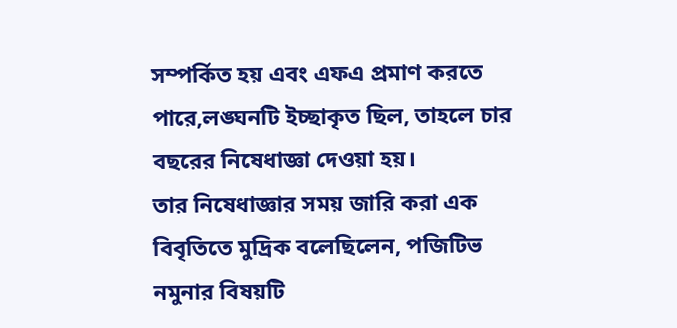সম্পর্কিত হয় এবং এফএ প্রমাণ করতে পারে,লঙ্ঘনটি ইচ্ছাকৃত ছিল, তাহলে চার বছরের নিষেধাজ্ঞা দেওয়া হয়।
তার নিষেধাজ্ঞার সময় জারি করা এক বিবৃতিতে মুদ্রিক বলেছিলেন, পজিটিভ নমুনার বিষয়টি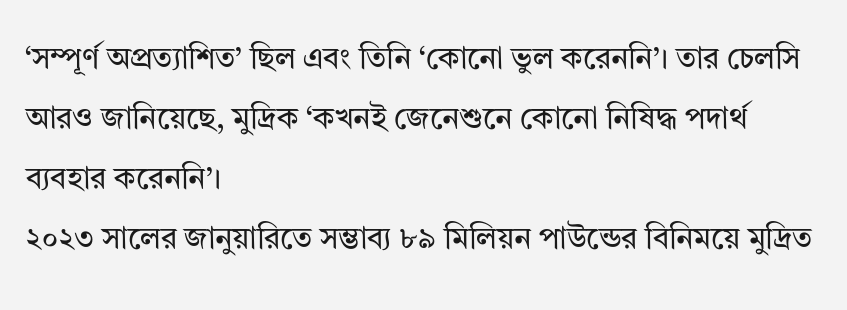‘সম্পূর্ণ অপ্রত্যাশিত’ ছিল এবং তিনি ‘কোনো ভুল করেননি’। তার চেলসি আরও জানিয়েছে, মুদ্রিক ‘কখনই জেনেশুনে কোনো নিষিদ্ধ পদার্থ ব্যবহার করেননি’।
২০২৩ সালের জানুয়ারিতে সম্ভাব্য ৮৯ মিলিয়ন পাউন্ডের বিনিময়ে মুদ্রিত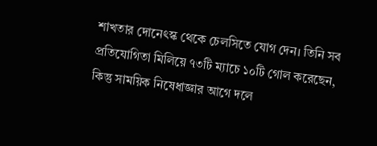শাখতার দোনেৎস্ক থেকে চেলসিতে যোগ দেন। তিনি সব প্রতিযোগিতা মিলিয়ে ৭৩টি ম্যাচে ১০টি গোল করেছেন, কিন্তু সাময়িক নিষেধাজ্ঞার আগে দলে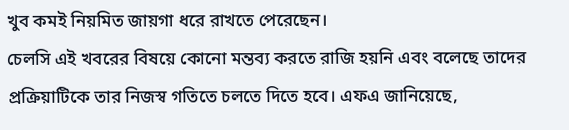খুব কমই নিয়মিত জায়গা ধরে রাখতে পেরেছেন।
চেলসি এই খবরের বিষয়ে কোনো মন্তব্য করতে রাজি হয়নি এবং বলেছে তাদের প্রক্রিয়াটিকে তার নিজস্ব গতিতে চলতে দিতে হবে। এফএ জানিয়েছে,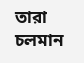তারা চলমান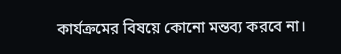কার্যক্রমের বিষয়ে কোনো মন্তব্য করবে না।